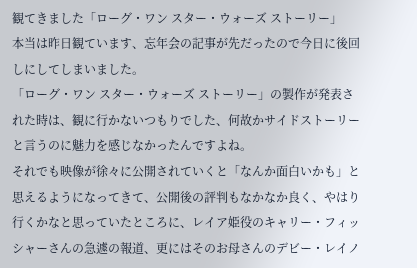観てきました「ローグ・ワン スター・ウォーズ ストーリー」
本当は昨日観ています、忘年会の記事が先だったので今日に後回しにしてしまいました。
「ローグ・ワン スター・ウォーズ ストーリー」の製作が発表された時は、観に行かないつもりでした、何故かサイドストーリーと言うのに魅力を感じなかったんですよね。
それでも映像が徐々に公開されていくと「なんか面白いかも」と思えるようになってきて、公開後の評判もなかなか良く、やはり行くかなと思っていたところに、レイア姫役のキャリー・フィッシャーさんの急遽の報道、更にはそのお母さんのデビー・レイノ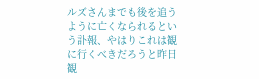ルズさんまでも後を追うように亡くなられるという訃報、やはりこれは観に行くべきだろうと昨日観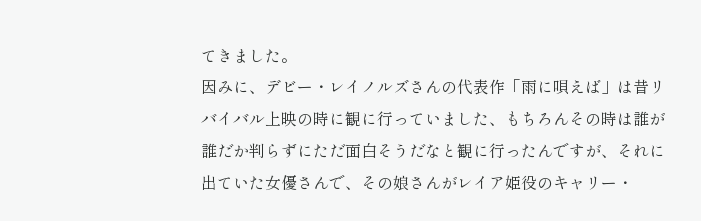てきました。
因みに、デビー・レイノルズさんの代表作「雨に唄えば」は昔リバイバル上映の時に観に行っていました、もちろんその時は誰が誰だか判らずにただ面白そうだなと観に行ったんですが、それに出ていた女優さんで、その娘さんがレイア姫役のキャリー・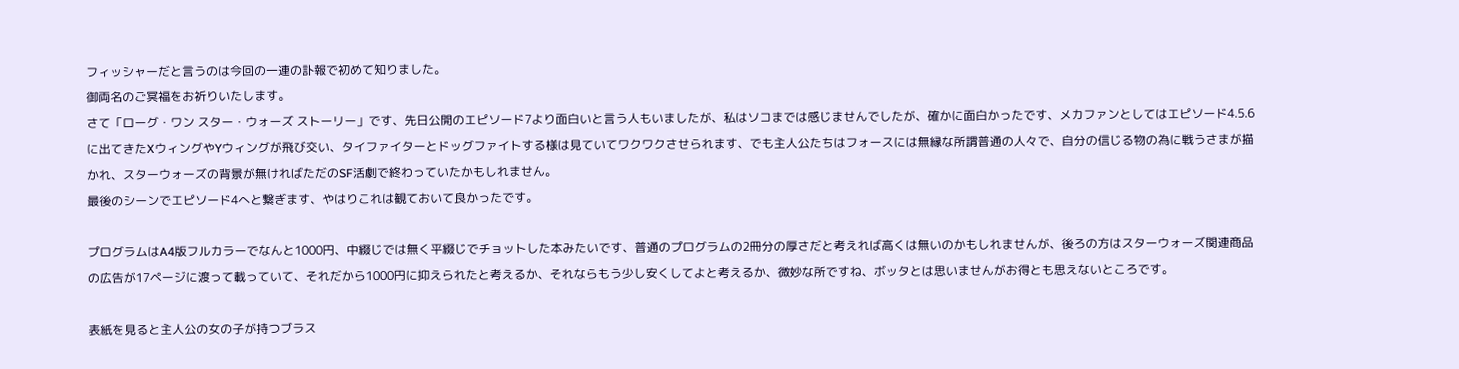フィッシャーだと言うのは今回の一連の訃報で初めて知りました。
御両名のご冥福をお祈りいたします。
さて「ローグ・ワン スター・ウォーズ ストーリー」です、先日公開のエピソード7より面白いと言う人もいましたが、私はソコまでは感じませんでしたが、確かに面白かったです、メカファンとしてはエピソード4.5.6に出てきたXウィングやYウィングが飛び交い、タイファイターとドッグファイトする様は見ていてワクワクさせられます、でも主人公たちはフォースには無縁な所謂普通の人々で、自分の信じる物の為に戦うさまが描かれ、スターウォーズの背景が無ければただのSF活劇で終わっていたかもしれません。
最後のシーンでエピソード4へと繋ぎます、やはりこれは観ておいて良かったです。

プログラムはA4版フルカラーでなんと1000円、中綴じでは無く平綴じでチョットした本みたいです、普通のプログラムの2冊分の厚さだと考えれば高くは無いのかもしれませんが、後ろの方はスターウォーズ関連商品の広告が17ページに渡って載っていて、それだから1000円に抑えられたと考えるか、それならもう少し安くしてよと考えるか、微妙な所ですね、ボッタとは思いませんがお得とも思えないところです。

表紙を見ると主人公の女の子が持つブラス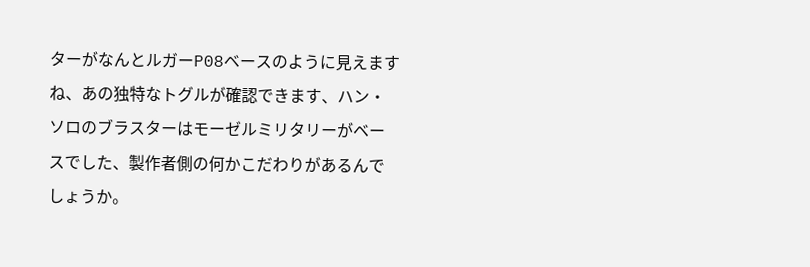ターがなんとルガーP08ベースのように見えますね、あの独特なトグルが確認できます、ハン・ソロのブラスターはモーゼルミリタリーがベースでした、製作者側の何かこだわりがあるんでしょうか。